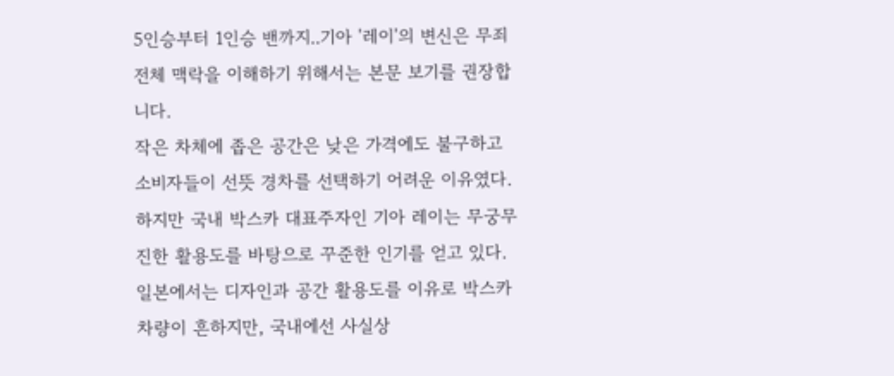5인승부터 1인승 밴까지..기아 '레이'의 변신은 무죄
전체 맥락을 이해하기 위해서는 본문 보기를 권장합니다.
작은 차체에 좁은 공간은 낮은 가격에도 불구하고 소비자들이 선뜻 경차를 선택하기 어려운 이유였다.
하지만 국내 박스카 대표주자인 기아 레이는 무궁무진한 활용도를 바탕으로 꾸준한 인기를 얻고 있다.
일본에서는 디자인과 공간 활용도를 이유로 박스카 차량이 흔하지만, 국내에선 사실상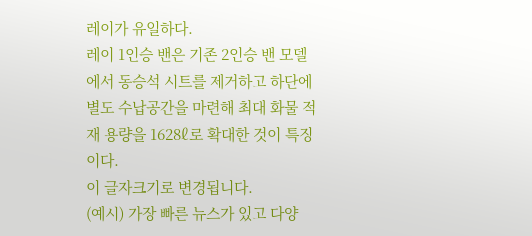레이가 유일하다.
레이 1인승 밴은 기존 2인승 밴 모델에서 동승석 시트를 제거하고 하단에 별도 수납공간을 마련해 최대 화물 적재 용량을 1628ℓ로 확대한 것이 특징이다.
이 글자크기로 변경됩니다.
(예시) 가장 빠른 뉴스가 있고 다양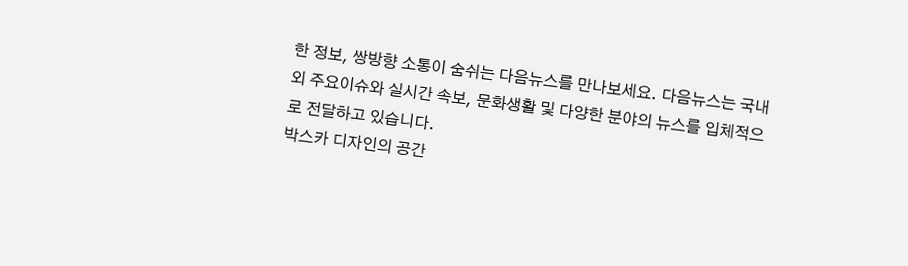한 정보, 쌍방향 소통이 숨쉬는 다음뉴스를 만나보세요. 다음뉴스는 국내외 주요이슈와 실시간 속보, 문화생활 및 다양한 분야의 뉴스를 입체적으로 전달하고 있습니다.
박스카 디자인의 공간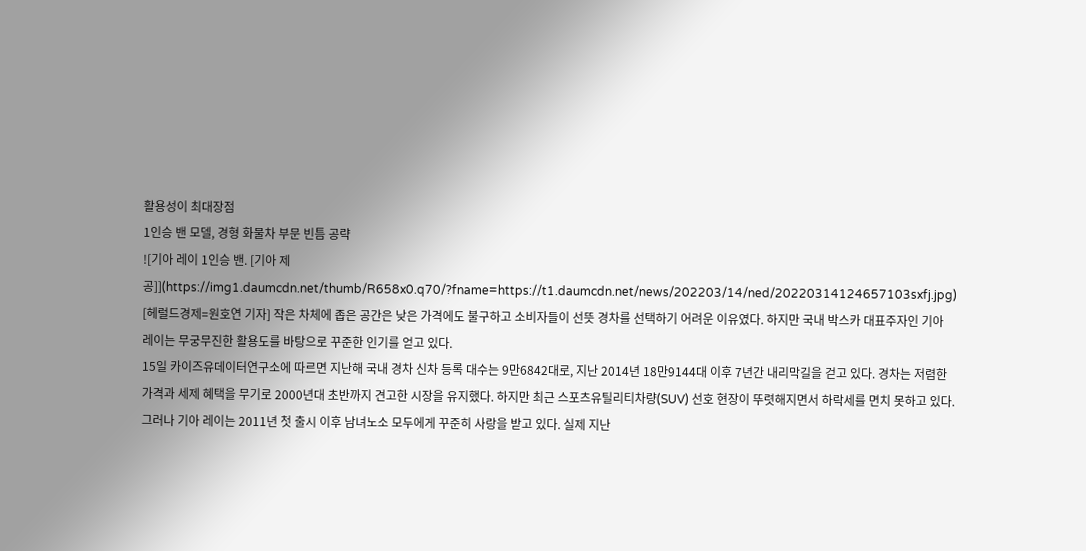활용성이 최대장점
1인승 밴 모델, 경형 화물차 부문 빈틈 공략
![기아 레이 1인승 밴. [기아 제공]](https://img1.daumcdn.net/thumb/R658x0.q70/?fname=https://t1.daumcdn.net/news/202203/14/ned/20220314124657103sxfj.jpg)
[헤럴드경제=원호연 기자] 작은 차체에 좁은 공간은 낮은 가격에도 불구하고 소비자들이 선뜻 경차를 선택하기 어려운 이유였다. 하지만 국내 박스카 대표주자인 기아 레이는 무궁무진한 활용도를 바탕으로 꾸준한 인기를 얻고 있다.
15일 카이즈유데이터연구소에 따르면 지난해 국내 경차 신차 등록 대수는 9만6842대로, 지난 2014년 18만9144대 이후 7년간 내리막길을 걷고 있다. 경차는 저렴한 가격과 세제 혜택을 무기로 2000년대 초반까지 견고한 시장을 유지했다. 하지만 최근 스포츠유틸리티차량(SUV) 선호 현장이 뚜렷해지면서 하락세를 면치 못하고 있다.
그러나 기아 레이는 2011년 첫 출시 이후 남녀노소 모두에게 꾸준히 사랑을 받고 있다. 실제 지난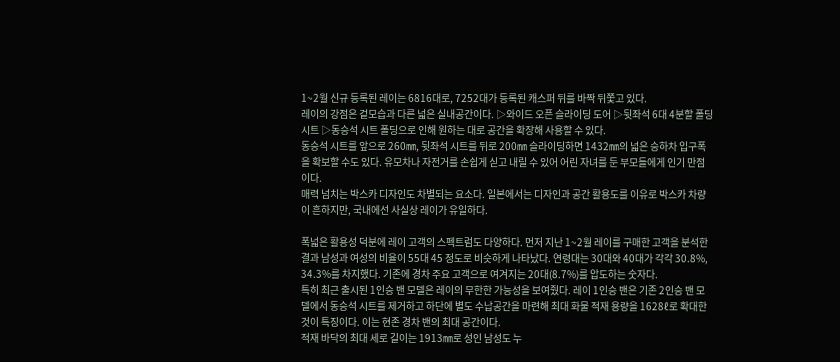1~2월 신규 등록된 레이는 6816대로, 7252대가 등록된 캐스퍼 뒤를 바짝 뒤쫓고 있다.
레이의 강점은 겉모습과 다른 넓은 실내공간이다. ▷와이드 오픈 슬라이딩 도어 ▷뒷좌석 6대 4분할 폴딩 시트 ▷동승석 시트 폴딩으로 인해 원하는 대로 공간을 확장해 사용할 수 있다.
동승석 시트를 앞으로 260㎜, 뒷좌석 시트를 뒤로 200㎜ 슬라이딩하면 1432㎜의 넓은 승하차 입구폭을 확보할 수도 있다. 유모차나 자전거를 손쉽게 싣고 내릴 수 있어 어린 자녀를 둔 부모들에게 인기 만점이다.
매력 넘치는 박스카 디자인도 차별되는 요소다. 일본에서는 디자인과 공간 활용도를 이유로 박스카 차량이 흔하지만, 국내에선 사실상 레이가 유일하다.

폭넓은 활용성 덕분에 레이 고객의 스펙트럼도 다양하다. 먼저 지난 1~2월 레이를 구매한 고객을 분석한 결과 남성과 여성의 비율이 55대 45 정도로 비슷하게 나타났다. 연령대는 30대와 40대가 각각 30.8%, 34.3%를 차지했다. 기존에 경차 주요 고객으로 여겨지는 20대(8.7%)를 압도하는 숫자다.
특히 최근 출시된 1인승 밴 모델은 레이의 무한한 가능성을 보여줬다. 레이 1인승 밴은 기존 2인승 밴 모델에서 동승석 시트를 제거하고 하단에 별도 수납공간을 마련해 최대 화물 적재 용량을 1628ℓ로 확대한 것이 특징이다. 이는 현존 경차 밴의 최대 공간이다.
적재 바닥의 최대 세로 길이는 1913㎜로 성인 남성도 누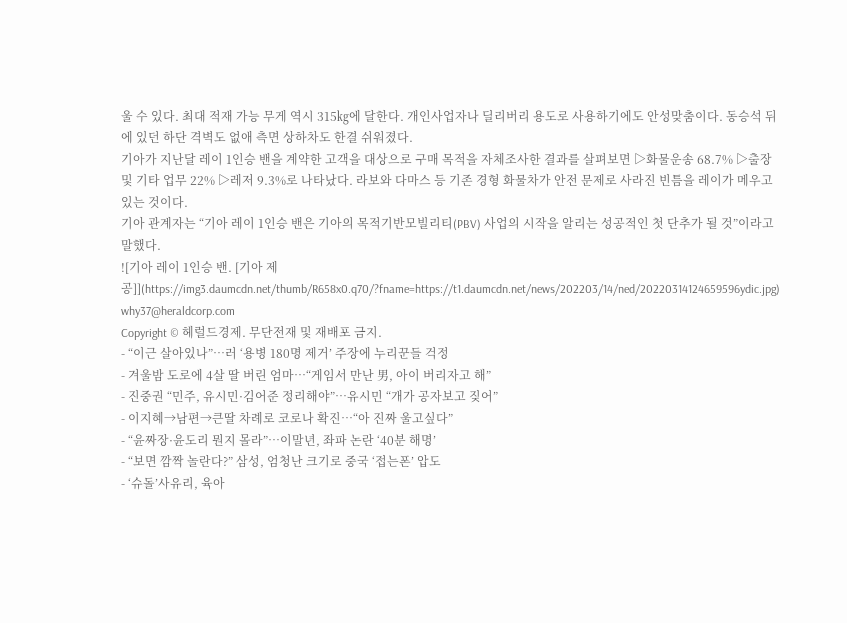울 수 있다. 최대 적재 가능 무게 역시 315㎏에 달한다. 개인사업자나 딜리버리 용도로 사용하기에도 안성맞춤이다. 동승석 뒤에 있던 하단 격벽도 없애 측면 상하차도 한결 쉬워졌다.
기아가 지난달 레이 1인승 밴을 계약한 고객을 대상으로 구매 목적을 자체조사한 결과를 살펴보면 ▷화물운송 68.7% ▷출장 및 기타 업무 22% ▷레저 9.3%로 나타났다. 라보와 다마스 등 기존 경형 화물차가 안전 문제로 사라진 빈틈을 레이가 메우고 있는 것이다.
기아 관계자는 “기아 레이 1인승 밴은 기아의 목적기반모빌리티(PBV) 사업의 시작을 알리는 성공적인 첫 단추가 될 것”이라고 말했다.
![기아 레이 1인승 밴. [기아 제공]](https://img3.daumcdn.net/thumb/R658x0.q70/?fname=https://t1.daumcdn.net/news/202203/14/ned/20220314124659596ydic.jpg)
why37@heraldcorp.com
Copyright © 헤럴드경제. 무단전재 및 재배포 금지.
- “이근 살아있나”…러 ‘용병 180명 제거’ 주장에 누리꾼들 걱정
- 겨울밤 도로에 4살 딸 버린 엄마…“게임서 만난 男, 아이 버리자고 해”
- 진중권 “민주, 유시민·김어준 정리해야”…유시민 “개가 공자보고 짖어”
- 이지혜→남편→큰딸 차례로 코로나 확진…“아 진짜 울고싶다”
- “윤짜장·윤도리 뭔지 몰라”…이말년, 좌파 논란 ‘40분 해명’
- “보면 깜짝 놀란다?” 삼성, 엄청난 크기로 중국 ‘접는폰’ 압도
- ‘슈돌’사유리, 육아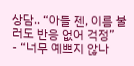상담.. “아들 젠, 이름 불러도 반응 없어 걱정”
- “너무 예쁘지 않나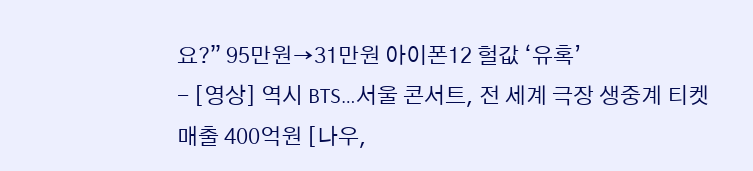요?” 95만원→31만원 아이폰12 헐값 ‘유혹’
- [영상] 역시 BTS…서울 콘서트, 전 세계 극장 생중계 티켓 매출 400억원 [나우,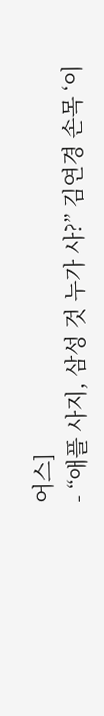어스]
- “애플 사지, 삼성 것 누가 사?” 김연경 손목 ‘이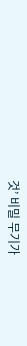것’ 비밀 무기가